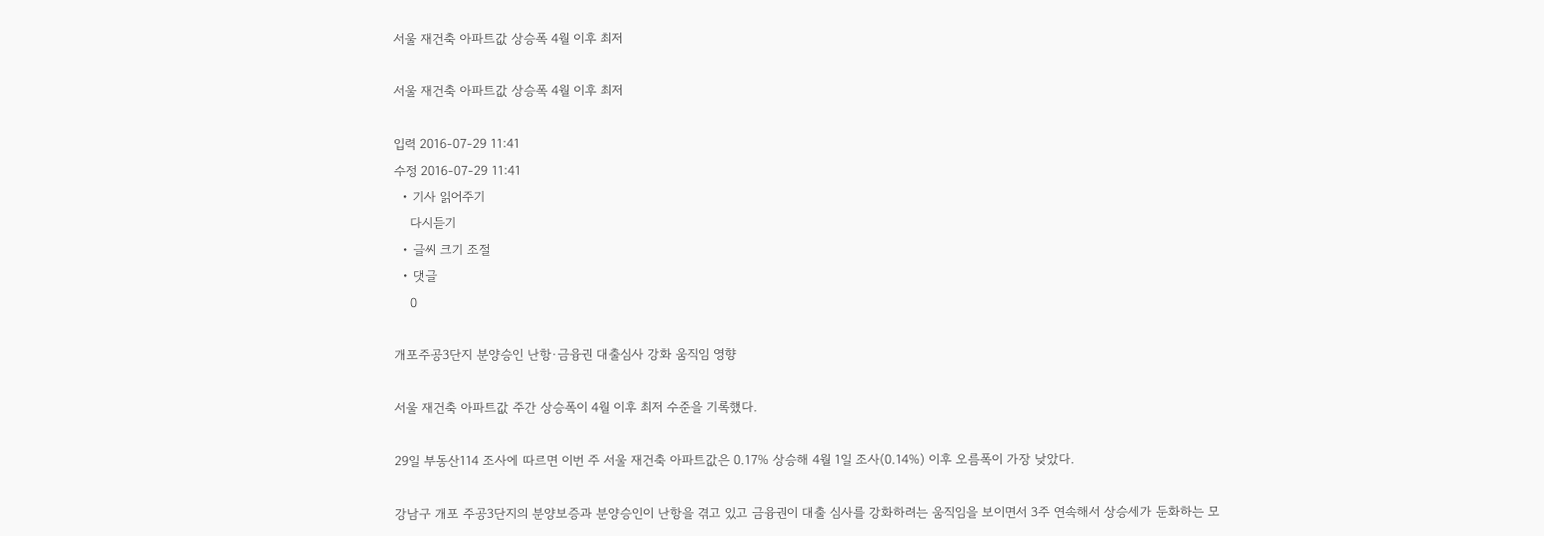서울 재건축 아파트값 상승폭 4월 이후 최저

서울 재건축 아파트값 상승폭 4월 이후 최저

입력 2016-07-29 11:41
수정 2016-07-29 11:41
  • 기사 읽어주기
    다시듣기
  • 글씨 크기 조절
  • 댓글
    0

개포주공3단지 분양승인 난항·금융권 대출심사 강화 움직임 영향

서울 재건축 아파트값 주간 상승폭이 4월 이후 최저 수준을 기록했다.

29일 부동산114 조사에 따르면 이번 주 서울 재건축 아파트값은 0.17% 상승해 4월 1일 조사(0.14%) 이후 오름폭이 가장 낮았다.

강남구 개포 주공3단지의 분양보증과 분양승인이 난항을 겪고 있고 금융권이 대출 심사를 강화하려는 움직임을 보이면서 3주 연속해서 상승세가 둔화하는 모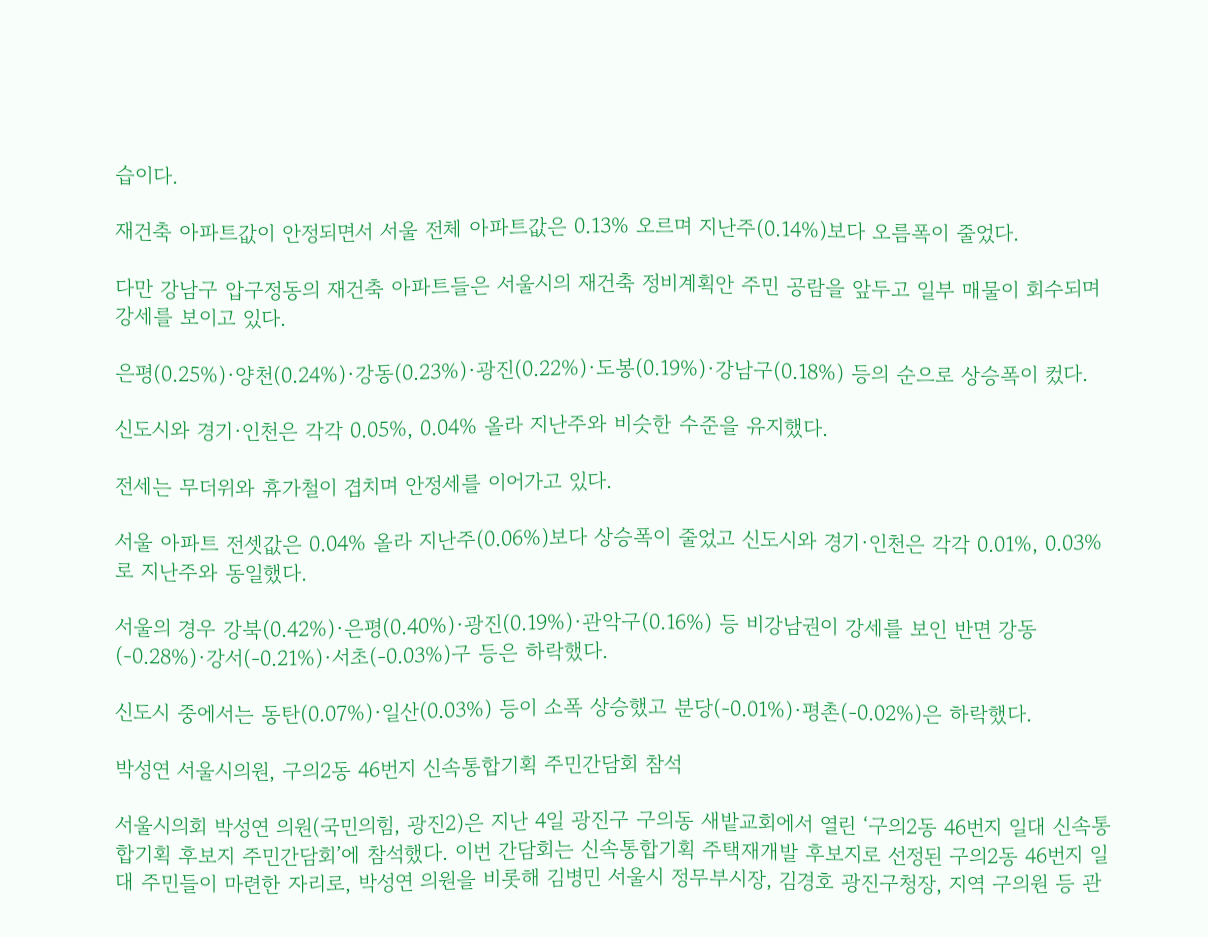습이다.

재건축 아파트값이 안정되면서 서울 전체 아파트값은 0.13% 오르며 지난주(0.14%)보다 오름폭이 줄었다.

다만 강남구 압구정동의 재건축 아파트들은 서울시의 재건축 정비계획안 주민 공람을 앞두고 일부 매물이 회수되며 강세를 보이고 있다.

은평(0.25%)·양천(0.24%)·강동(0.23%)·광진(0.22%)·도봉(0.19%)·강남구(0.18%) 등의 순으로 상승폭이 컸다.

신도시와 경기·인천은 각각 0.05%, 0.04% 올라 지난주와 비슷한 수준을 유지했다.

전세는 무더위와 휴가철이 겹치며 안정세를 이어가고 있다.

서울 아파트 전셋값은 0.04% 올라 지난주(0.06%)보다 상승폭이 줄었고 신도시와 경기·인천은 각각 0.01%, 0.03%로 지난주와 동일했다.

서울의 경우 강북(0.42%)·은평(0.40%)·광진(0.19%)·관악구(0.16%) 등 비강남권이 강세를 보인 반면 강동(-0.28%)·강서(-0.21%)·서초(-0.03%)구 등은 하락했다.

신도시 중에서는 동탄(0.07%)·일산(0.03%) 등이 소폭 상승했고 분당(-0.01%)·평촌(-0.02%)은 하락했다.

박성연 서울시의원, 구의2동 46번지 신속통합기획 주민간담회 참석

서울시의회 박성연 의원(국민의힘, 광진2)은 지난 4일 광진구 구의동 새밭교회에서 열린 ‘구의2동 46번지 일대 신속통합기획 후보지 주민간담회’에 참석했다. 이번 간담회는 신속통합기획 주택재개발 후보지로 선정된 구의2동 46번지 일대 주민들이 마련한 자리로, 박성연 의원을 비롯해 김병민 서울시 정무부시장, 김경호 광진구청장, 지역 구의원 등 관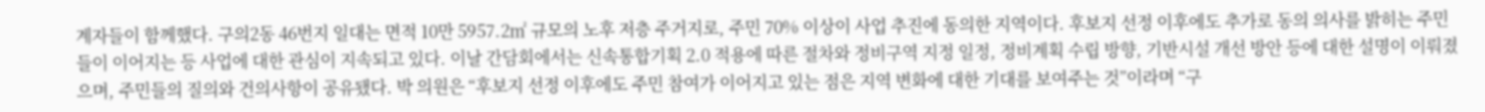계자들이 함께했다. 구의2동 46번지 일대는 면적 10만 5957.2㎡ 규모의 노후 저층 주거지로, 주민 70% 이상이 사업 추진에 동의한 지역이다. 후보지 선정 이후에도 추가로 동의 의사를 밝히는 주민들이 이어지는 등 사업에 대한 관심이 지속되고 있다. 이날 간담회에서는 신속통합기획 2.0 적용에 따른 절차와 정비구역 지정 일정, 정비계획 수립 방향, 기반시설 개선 방안 등에 대한 설명이 이뤄졌으며, 주민들의 질의와 건의사항이 공유됐다. 박 의원은 “후보지 선정 이후에도 주민 참여가 이어지고 있는 점은 지역 변화에 대한 기대를 보여주는 것”이라며 “구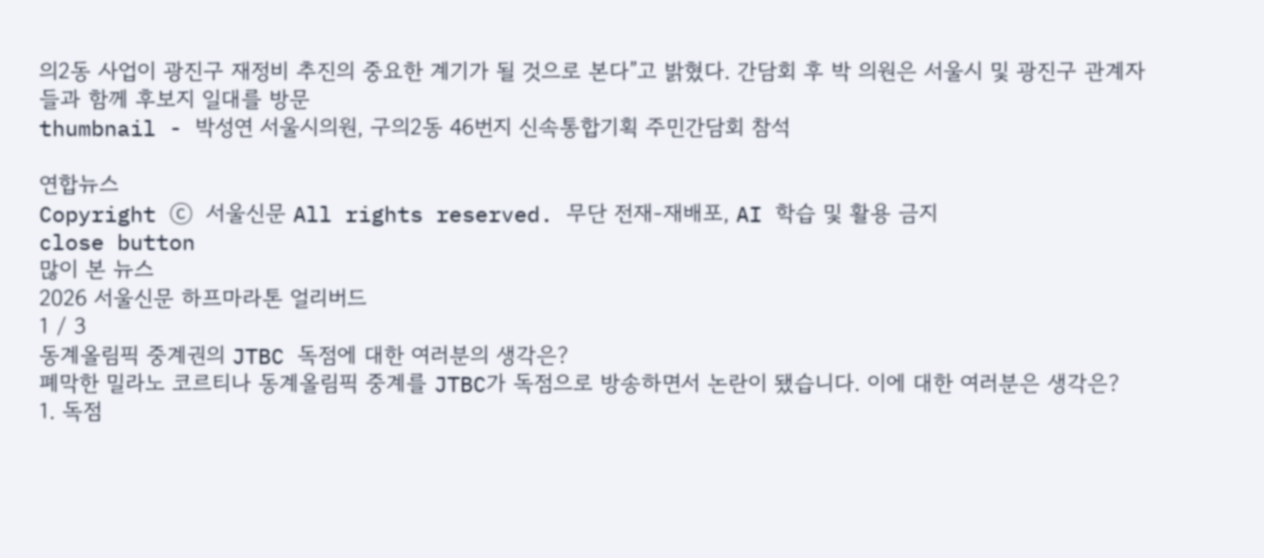의2동 사업이 광진구 재정비 추진의 중요한 계기가 될 것으로 본다”고 밝혔다. 간담회 후 박 의원은 서울시 및 광진구 관계자들과 함께 후보지 일대를 방문
thumbnail - 박성연 서울시의원, 구의2동 46번지 신속통합기획 주민간담회 참석

연합뉴스
Copyright ⓒ 서울신문 All rights reserved. 무단 전재-재배포, AI 학습 및 활용 금지
close button
많이 본 뉴스
2026 서울신문 하프마라톤 얼리버드
1 / 3
동계올림픽 중계권의 JTBC 독점에 대한 여러분의 생각은?
폐막한 밀라노 코르티나 동계올림픽 중계를 JTBC가 독점으로 방송하면서 논란이 됐습니다. 이에 대한 여러분은 생각은?
1. 독점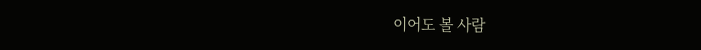이어도 볼 사람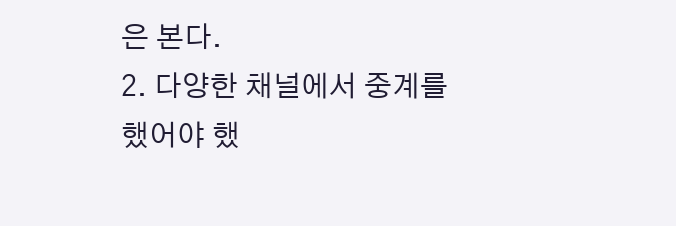은 본다.
2. 다양한 채널에서 중계를 했어야 했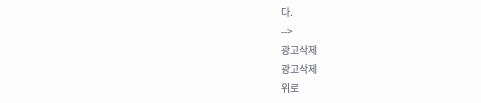다.
-->
광고삭제
광고삭제
위로